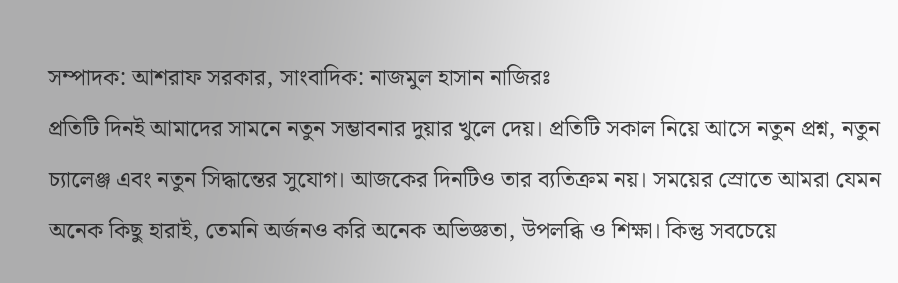সম্পাদক: আশরাফ সরকার, সাংবাদিক: নাজমুল হাসান নাজিরঃ
প্রতিটি দিনই আমাদের সামনে নতুন সম্ভাবনার দুয়ার খুলে দেয়। প্রতিটি সকাল নিয়ে আসে নতুন প্রশ্ন, নতুন চ্যালেঞ্জ এবং নতুন সিদ্ধান্তের সুযোগ। আজকের দিনটিও তার ব্যতিক্রম নয়। সময়ের স্রোতে আমরা যেমন অনেক কিছু হারাই, তেমনি অর্জনও করি অনেক অভিজ্ঞতা, উপলব্ধি ও শিক্ষা। কিন্তু সবচেয়ে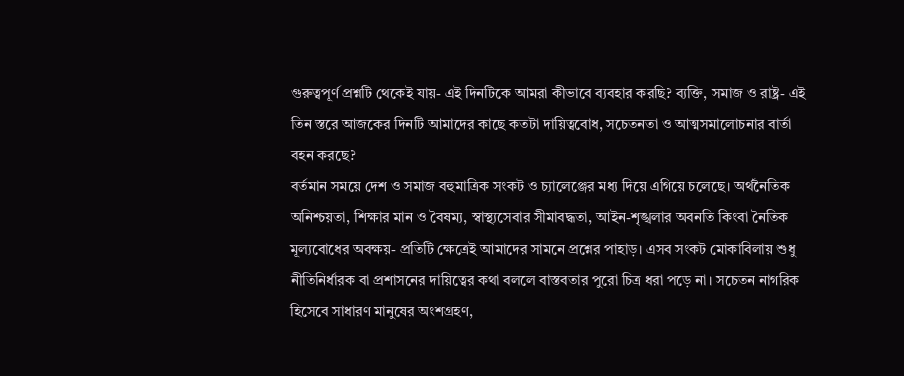গুরুত্বপূর্ণ প্রশ্নটি থেকেই যায়- এই দিনটিকে আমরা কীভাবে ব্যবহার করছি? ব্যক্তি, সমাজ ও রাষ্ট্র- এই তিন স্তরে আজকের দিনটি আমাদের কাছে কতটা দায়িত্ববোধ, সচেতনতা ও আত্মসমালোচনার বার্তা বহন করছে?
বর্তমান সময়ে দেশ ও সমাজ বহুমাত্রিক সংকট ও চ্যালেঞ্জের মধ্য দিয়ে এগিয়ে চলেছে। অর্থনৈতিক অনিশ্চয়তা, শিক্ষার মান ও বৈষম্য, স্বাস্থ্যসেবার সীমাবদ্ধতা, আইন-শৃঙ্খলার অবনতি কিংবা নৈতিক মূল্যবোধের অবক্ষয়- প্রতিটি ক্ষেত্রেই আমাদের সামনে প্রশ্নের পাহাড়। এসব সংকট মোকাবিলায় শুধু নীতিনির্ধারক বা প্রশাসনের দায়িত্বের কথা বললে বাস্তবতার পুরো চিত্র ধরা পড়ে না। সচেতন নাগরিক হিসেবে সাধারণ মানুষের অংশগ্রহণ,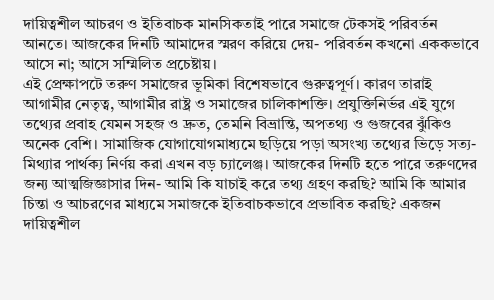দায়িত্বশীল আচরণ ও ইতিবাচক মানসিকতাই পারে সমাজে টেকসই পরিবর্তন আনতে। আজকের দিনটি আমাদের স্মরণ করিয়ে দেয়- পরিবর্তন কখনো এককভাবে আসে না; আসে সম্মিলিত প্রচেষ্টায়।
এই প্রেক্ষাপটে তরুণ সমাজের ভূমিকা বিশেষভাবে গুরুত্বপূর্ণ। কারণ তারাই আগামীর নেতৃত্ব, আগামীর রাষ্ট্র ও সমাজের চালিকাশক্তি। প্রযুক্তিনির্ভর এই যুগে তথ্যের প্রবাহ যেমন সহজ ও দ্রুত, তেমনি বিভ্রান্তি, অপতথ্য ও গুজবের ঝুঁকিও অনেক বেশি। সামাজিক যোগাযোগমাধ্যমে ছড়িয়ে পড়া অসংখ্য তথ্যের ভিড়ে সত্য-মিথ্যার পার্থক্য নির্ণয় করা এখন বড় চ্যালেঞ্জ। আজকের দিনটি হতে পারে তরুণদের জন্য আত্মজিজ্ঞাসার দিন- আমি কি যাচাই করে তথ্য গ্রহণ করছি? আমি কি আমার চিন্তা ও আচরণের মাধ্যমে সমাজকে ইতিবাচকভাবে প্রভাবিত করছি? একজন দায়িত্বশীল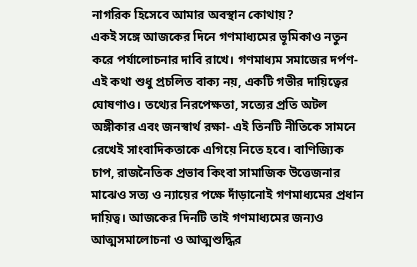নাগরিক হিসেবে আমার অবস্থান কোথায়?
একই সঙ্গে আজকের দিনে গণমাধ্যমের ভূমিকাও নতুন করে পর্যালোচনার দাবি রাখে। গণমাধ্যম সমাজের দর্পণ- এই কথা শুধু প্রচলিত বাক্য নয়, একটি গভীর দায়িত্বের ঘোষণাও। তথ্যের নিরপেক্ষতা, সত্যের প্রতি অটল অঙ্গীকার এবং জনস্বার্থ রক্ষা- এই তিনটি নীতিকে সামনে রেখেই সাংবাদিকতাকে এগিয়ে নিতে হবে। বাণিজ্যিক চাপ, রাজনৈতিক প্রভাব কিংবা সামাজিক উত্তেজনার মাঝেও সত্য ও ন্যায়ের পক্ষে দাঁড়ানোই গণমাধ্যমের প্রধান দায়িত্ব। আজকের দিনটি তাই গণমাধ্যমের জন্যও আত্মসমালোচনা ও আত্মশুদ্ধির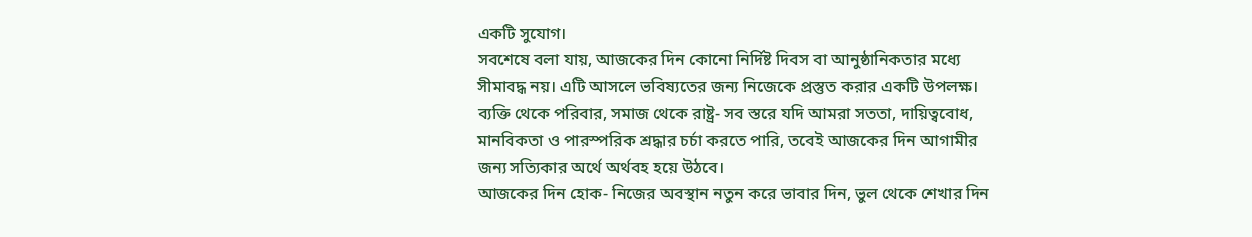একটি সুযোগ।
সবশেষে বলা যায়, আজকের দিন কোনো নির্দিষ্ট দিবস বা আনুষ্ঠানিকতার মধ্যে সীমাবদ্ধ নয়। এটি আসলে ভবিষ্যতের জন্য নিজেকে প্রস্তুত করার একটি উপলক্ষ। ব্যক্তি থেকে পরিবার, সমাজ থেকে রাষ্ট্র- সব স্তরে যদি আমরা সততা, দায়িত্ববোধ, মানবিকতা ও পারস্পরিক শ্রদ্ধার চর্চা করতে পারি, তবেই আজকের দিন আগামীর জন্য সত্যিকার অর্থে অর্থবহ হয়ে উঠবে।
আজকের দিন হোক- নিজের অবস্থান নতুন করে ভাবার দিন, ভুল থেকে শেখার দিন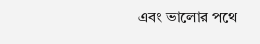এবং ভালোর পথে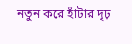নতুন করে হাঁটার দৃঢ়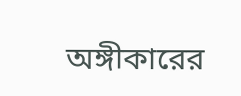অঙ্গীকারের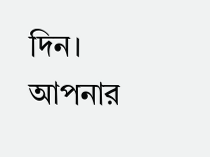দিন।
আপনার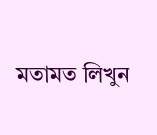মতামত লিখুন